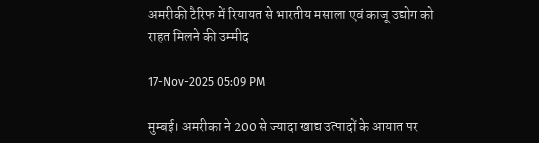अमरीकी टैरिफ में रियायत से भारतीय मसाला एवं काजू उद्योग को राहत मिलने की उम्मीद

17-Nov-2025 05:09 PM

मुम्बई। अमरीका ने 200 से ज्यादा खाद्य उत्पादों के आयात पर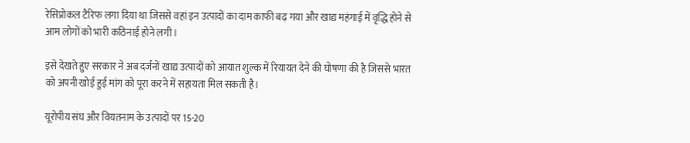रेसिप्रोकल टैरिफ लगा दिया था जिससे वहां इन उत्पादों का दाम काफी बढ़ गया और खाद्य महंगाई में वृद्धि होने से आम लोगों को भारी कठिनाई होने लगी।

इसे देखते हुए सरकार ने अब दर्जनों खाद्य उत्पादों को आयात शुल्क में रियायत देने की घोषणा की है जिससे भारत को अपनी खोई हुई मांग को पूरा करने में सहायता मिल सकती है।

यूरोपीय संघ और वियतनाम के उत्पादों पर 15-20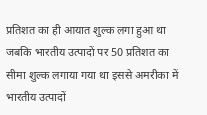प्रतिशत का ही आयात शुल्क लगा हुआ था जबकि भारतीय उत्पादों पर 50 प्रतिशत का सीमा शुल्क लगाया गया था इससे अमरीका में भारतीय उत्पादों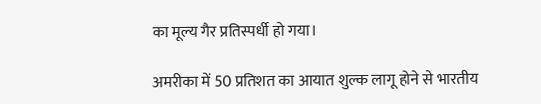का मूल्य गैर प्रतिस्पर्धी हो गया।

अमरीका में 50 प्रतिशत का आयात शुल्क लागू होने से भारतीय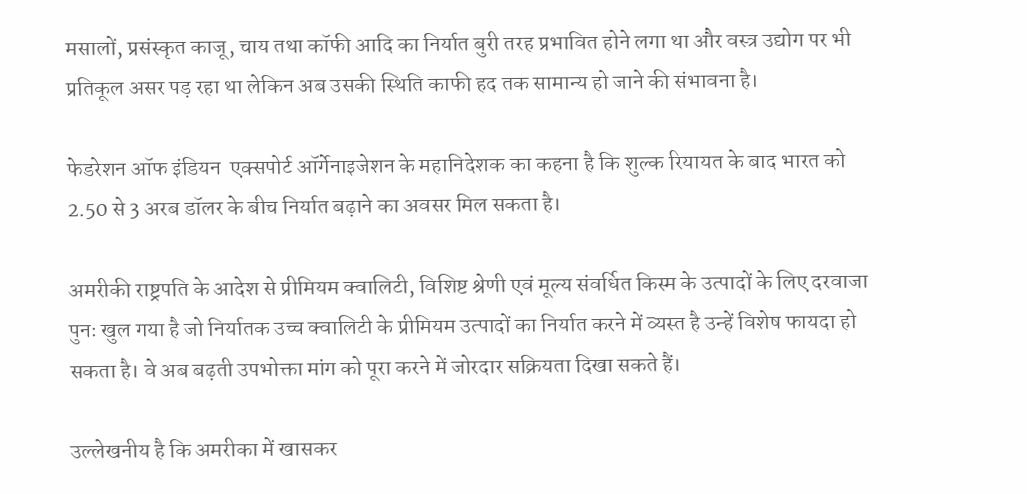मसालों, प्रसंस्कृत काजू, चाय तथा कॉफी आदि का निर्यात बुरी तरह प्रभावित होने लगा था और वस्त्र उद्योग पर भी प्रतिकूल असर पड़ रहा था लेकिन अब उसकी स्थिति काफी हद तक सामान्य हो जाने की संभावना है।

फेडरेशन ऑफ इंडियन  एक्सपोर्ट ऑर्गेनाइजेशन के महानिदेशक का कहना है कि शुल्क रियायत के बाद भारत को 2.50 से 3 अरब डॉलर के बीच निर्यात बढ़ाने का अवसर मिल सकता है।

अमरीकी राष्ट्रपति के आदेश से प्रीमियम क्वालिटी, विशिष्ट श्रेणी एवं मूल्य संवर्धित किस्म के उत्पादों के लिए दरवाजा पुनः खुल गया है जो निर्यातक उच्च क्वालिटी के प्रीमियम उत्पादों का निर्यात करने में व्यस्त है उन्हें विशेष फायदा हो सकता है। वे अब बढ़ती उपभोक्ता मांग को पूरा करने में जोरदार सक्रियता दिखा सकते हैं।

उल्लेखनीय है कि अमरीका में खासकर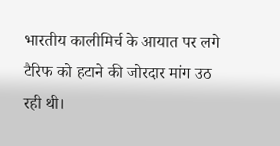भारतीय कालीमिर्च के आयात पर लगे टैरिफ को हटाने की जोरदार मांग उठ रही थी।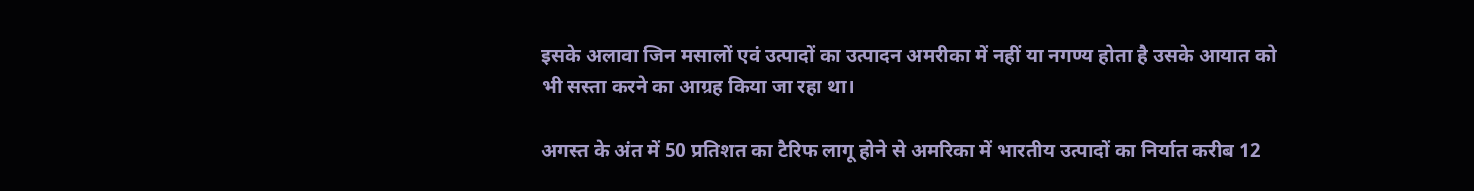इसके अलावा जिन मसालों एवं उत्पादों का उत्पादन अमरीका में नहीं या नगण्य होता है उसके आयात को भी सस्ता करने का आग्रह किया जा रहा था।

अगस्त के अंत में 50 प्रतिशत का टैरिफ लागू होने से अमरिका में भारतीय उत्पादों का निर्यात करीब 12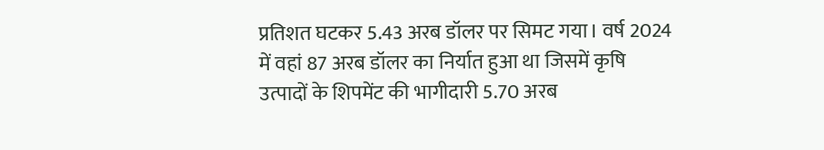प्रतिशत घटकर 5.43 अरब डॉलर पर सिमट गया। वर्ष 2024 में वहां 87 अरब डॉलर का निर्यात हुआ था जिसमें कृषि उत्पादों के शिपमेंट की भागीदारी 5.70 अरब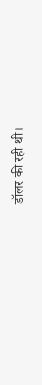डॉलर की रही थी।